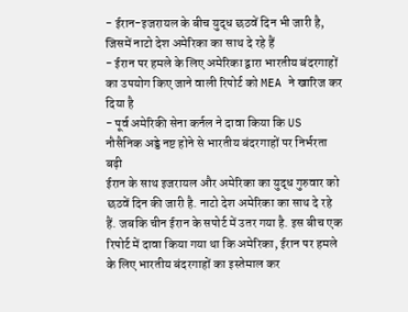- ईरान-इजरायल के बीच युद्ध छठवें दिन भी जारी है, जिसमें नाटो देश अमेरिका का साथ दे रहे हैं
- ईरान पर हमले के लिए अमेरिका द्वारा भारतीय बंदरगाहों का उपयोग किए जाने वाली रिपोर्ट को MEA ने खारिज कर दिया है
- पूर्व अमेरिकी सेना कर्नल ने दावा किया कि US नौसैनिक अड्डे नष्ट होने से भारतीय बंदरगाहों पर निर्भरता बढ़ी
ईरान के साथ इजरायल और अमेरिका का युद्ध गुरुवार को छठवें दिन की जारी है. नाटो देश अमेरिका का साथ दे रहे हैं. जबकि चीन ईरान के सपोर्ट में उतर गया है. इस बीच एक रिपोर्ट में दावा किया गया था कि अमेरिका, ईरान पर हमले के लिए भारतीय बंदरगाहों का इस्तेमाल कर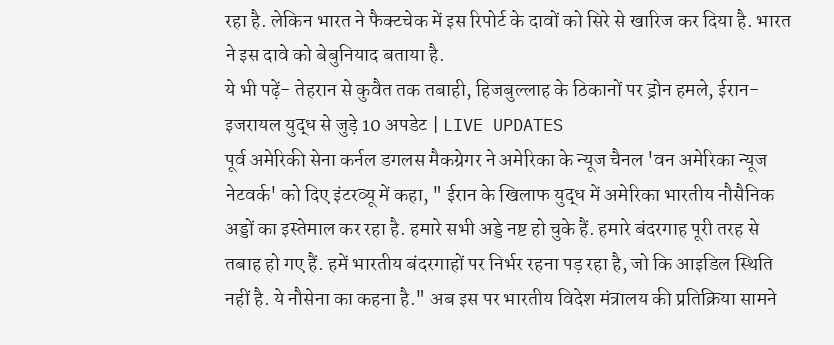रहा है. लेकिन भारत ने फैक्टचेक में इस रिपोर्ट के दावों को सिरे से खारिज कर दिया है. भारत ने इस दावे को बेबुनियाद बताया है.
ये भी पढ़ें- तेहरान से कुवैत तक तबाही, हिजबुल्लाह के ठिकानों पर ड्रोन हमले, ईरान-इजरायल युद्ध से जुड़े 10 अपडेट | LIVE UPDATES
पूर्व अमेरिकी सेना कर्नल डगलस मैकग्रेगर ने अमेरिका के न्यूज चैनल 'वन अमेरिका न्यूज नेटवर्क' को दिए इंटरव्यू में कहा, " ईरान के खिलाफ युद्ध में अमेरिका भारतीय नौसैनिक अड्डों का इस्तेमाल कर रहा है. हमारे सभी अड्डे नष्ट हो चुके हैं. हमारे बंदरगाह पूरी तरह से तबाह हो गए हैं. हमें भारतीय बंदरगाहों पर निर्भर रहना पड़ रहा है, जो कि आइडिल स्थिति नहीं है. ये नौसेना का कहना है." अब इस पर भारतीय विदेश मंत्रालय की प्रतिक्रिया सामने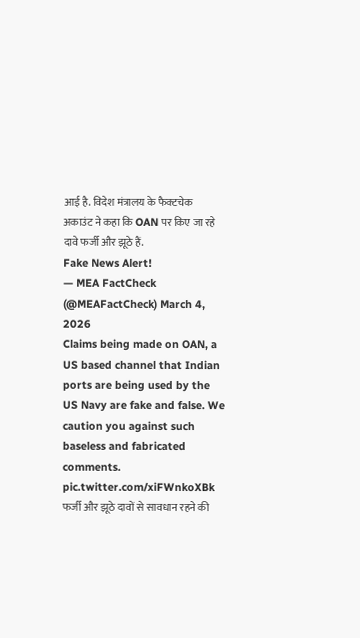आई है. विदेश मंत्रालय के फैक्टचेक अकाउंट ने कहा कि OAN पर किए जा रहे दावे फर्जी और झूठे हैं.
Fake News Alert!
— MEA FactCheck (@MEAFactCheck) March 4, 2026
Claims being made on OAN, a US based channel that Indian ports are being used by the US Navy are fake and false. We caution you against such baseless and fabricated comments. pic.twitter.com/xiFWnkoXBk
फर्जी और झूठे दावों से सावधान रहने की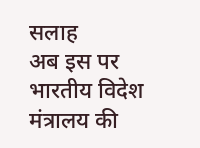सलाह
अब इस पर भारतीय विदेश मंत्रालय की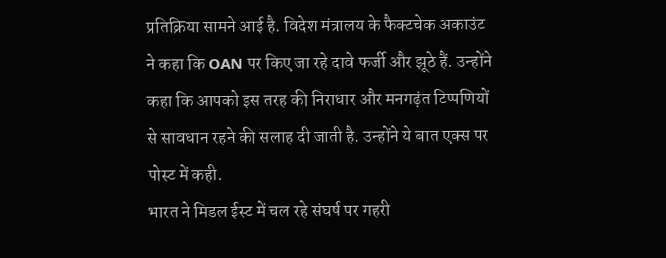प्रतिक्रिया सामने आई है. विदेश मंत्रालय के फैक्टचेक अकाउंट ने कहा कि OAN पर किए जा रहे दावे फर्जी और झूठे हैं. उन्होंने कहा कि आपको इस तरह की निराधार और मनगढ़ंत टिप्पणियों से सावधान रहने की सलाह दी जाती है. उन्होंने ये बात एक्स पर पोस्ट में कही.
भारत ने मिडल ईस्ट में चल रहे संघर्ष पर गहरी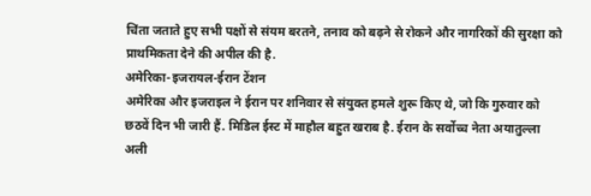चिंता जताते हुए सभी पक्षों से संयम बरतने, तनाव को बढ़ने से रोकने और नागरिकों की सुरक्षा को प्राथमिकता देने की अपील की है.
अमेरिका-इजरायल-ईरान टेंशन
अमेरिका और इजराइल ने ईरान पर शनिवार से संयुक्त हमले शुरू किए थे, जो कि गुरुवार को छठवें दिन भी जारी हैं. मिडिल ईस्ट में माहौल बहुत खराब है. ईरान के सर्वोच्च नेता अयातुल्ला अली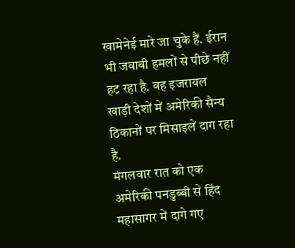खामेनेई मारे जा चुके हैं. ईरान भी जवाबी हमलों से पीछे नहीं हट रहा है. वह इजरायल खाड़ी देशों में अमेरिकी सैन्य ठिकानों पर मिसाइलें दाग रहा है.
मंगलवार रात को एक अमेरिकी पनडुब्बी से हिंद महासागर में दागे गए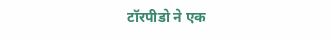टॉरपीडो ने एक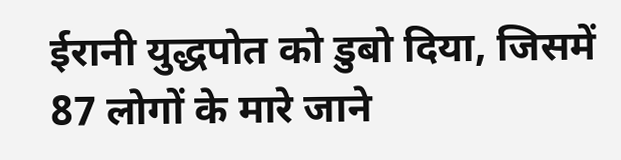ईरानी युद्धपोत को डुबो दिया, जिसमें 87 लोगों के मारे जाने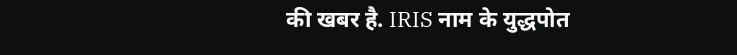की खबर है. IRIS नाम के युद्धपोत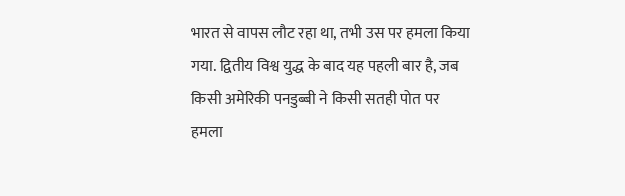भारत से वापस लौट रहा था, तभी उस पर हमला किया गया. द्वितीय विश्व युद्ध के बाद यह पहली बार है, जब किसी अमेरिकी पनडुब्बी ने किसी सतही पोत पर हमला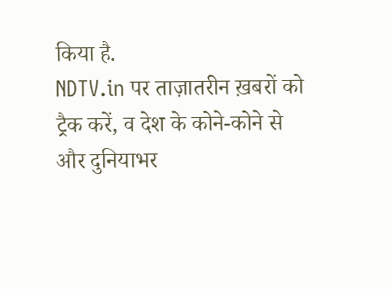किया है.
NDTV.in पर ताज़ातरीन ख़बरों को ट्रैक करें, व देश के कोने-कोने से और दुनियाभर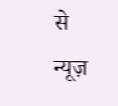से न्यूज़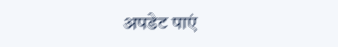अपडेट पाएं